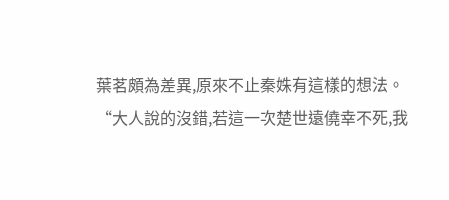葉茗頗為差異,原來不止秦姝有這樣的想法。
“大人說的沒錯,若這一次楚世遠僥幸不死,我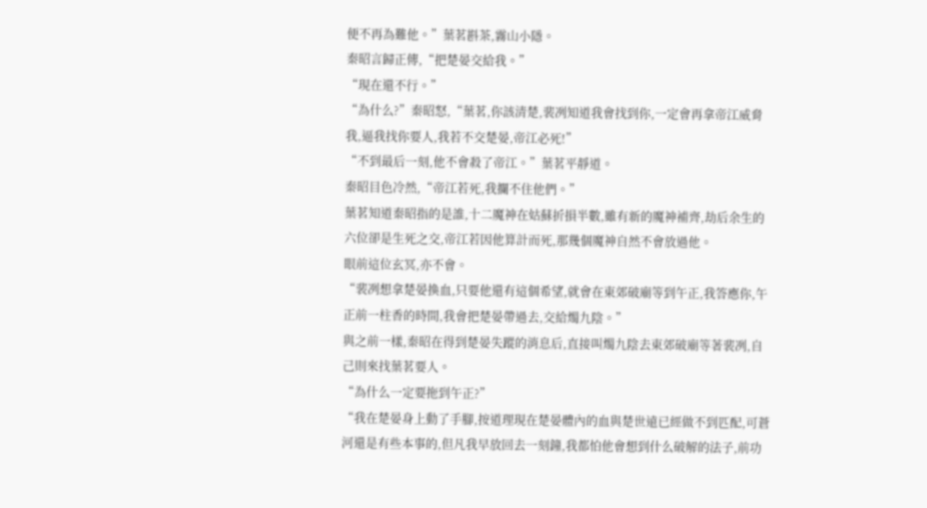便不再為難他。”葉茗斟茶,霧山小隱。
秦昭言歸正傳,“把楚晏交給我。”
“現在還不行。”
“為什么?”秦昭怒,“葉茗,你該清楚,裴冽知道我會找到你,一定會再拿帝江威脅我,逼我找你要人,我若不交楚晏,帝江必死!”
“不到最后一刻,他不會殺了帝江。”葉茗平靜道。
秦昭目色冷然,“帝江若死,我攔不住他們。”
葉茗知道秦昭指的是誰,十二魔神在姑蘇折損半數,雖有新的魔神補齊,劫后余生的六位卻是生死之交,帝江若因他算計而死,那幾個魔神自然不會放過他。
眼前這位玄冥,亦不會。
“裴冽想拿楚晏換血,只要他還有這個希望,就會在東郊破廟等到午正,我答應你,午正前一柱香的時間,我會把楚晏帶過去,交給燭九陰。”
與之前一樣,秦昭在得到楚晏失蹤的消息后,直接叫燭九陰去東郊破廟等著裴冽,自己則來找葉茗要人。
“為什么一定要拖到午正?”
“我在楚晏身上動了手腳,按道理現在楚晏體內的血與楚世遠已經做不到匹配,可蒼河還是有些本事的,但凡我早放回去一刻鐘,我都怕他會想到什么破解的法子,前功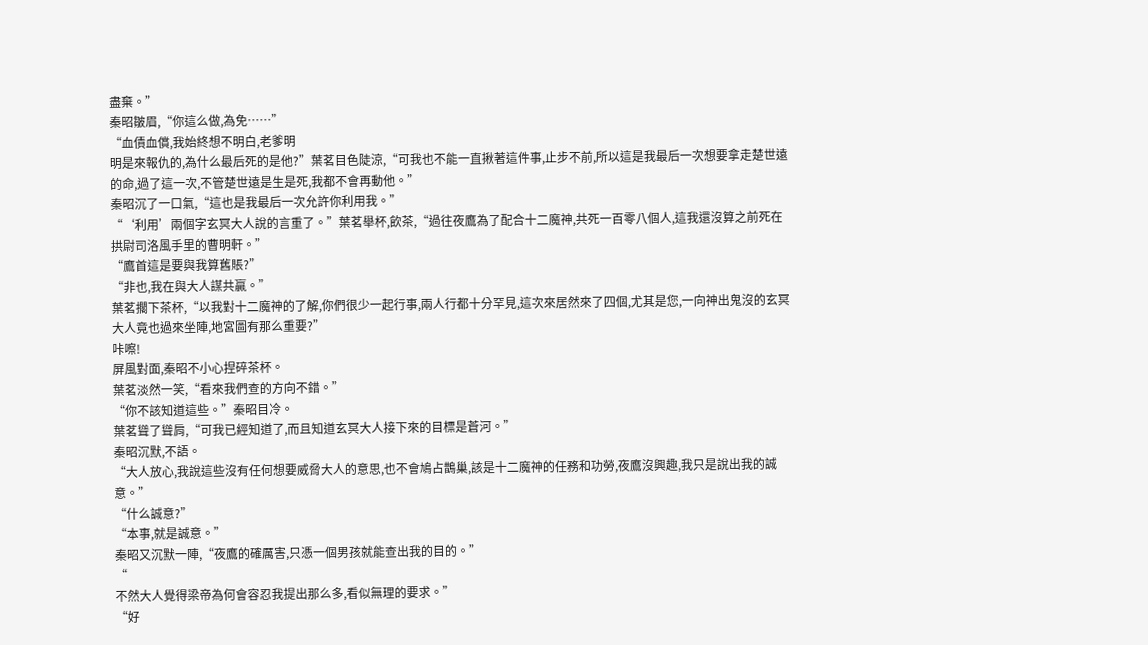盡棄。”
秦昭皺眉,“你這么做,為免……”
“血債血償,我始終想不明白,老爹明
明是來報仇的,為什么最后死的是他?”葉茗目色陡涼,“可我也不能一直揪著這件事,止步不前,所以這是我最后一次想要拿走楚世遠的命,過了這一次,不管楚世遠是生是死,我都不會再動他。”
秦昭沉了一口氣,“這也是我最后一次允許你利用我。”
“‘利用’兩個字玄冥大人說的言重了。”葉茗舉杯,飲茶,“過往夜鷹為了配合十二魔神,共死一百零八個人,這我還沒算之前死在拱尉司洛風手里的曹明軒。”
“鷹首這是要與我算舊賬?”
“非也,我在與大人謀共贏。”
葉茗擱下茶杯,“以我對十二魔神的了解,你們很少一起行事,兩人行都十分罕見,這次來居然來了四個,尤其是您,一向神出鬼沒的玄冥大人竟也過來坐陣,地宮圖有那么重要?”
咔嚓!
屏風對面,秦昭不小心捏碎茶杯。
葉茗淡然一笑,“看來我們查的方向不錯。”
“你不該知道這些。”秦昭目冷。
葉茗聳了聳肩,“可我已經知道了,而且知道玄冥大人接下來的目標是蒼河。”
秦昭沉默,不語。
“大人放心,我說這些沒有任何想要威脅大人的意思,也不會鳩占鵲巢,該是十二魔神的任務和功勞,夜鷹沒興趣,我只是說出我的誠意。”
“什么誠意?”
“本事,就是誠意。”
秦昭又沉默一陣,“夜鷹的確厲害,只憑一個男孩就能查出我的目的。”
“
不然大人覺得梁帝為何會容忍我提出那么多,看似無理的要求。”
“好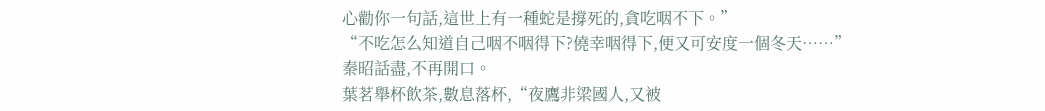心勸你一句話,這世上有一種蛇是撐死的,貪吃咽不下。”
“不吃怎么知道自己咽不咽得下?僥幸咽得下,便又可安度一個冬天……”
秦昭話盡,不再開口。
葉茗舉杯飲茶,數息落杯,“夜鷹非梁國人,又被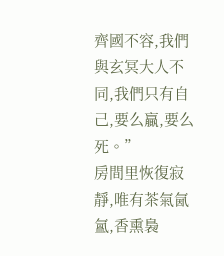齊國不容,我們與玄冥大人不同,我們只有自己,要么贏,要么死。”
房間里恢復寂靜,唯有茶氣氤氳,香熏裊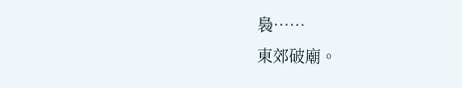裊……
東郊破廟。